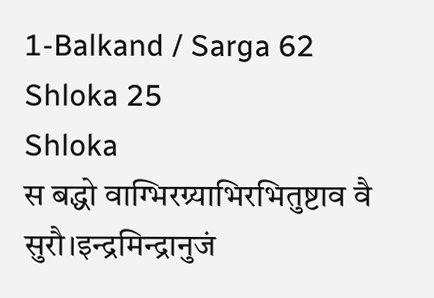1-Balkand / Sarga 62
Shloka 25
Shloka
स बद्धो वाग्भिरग्र्याभिरभितुष्टाव वै सुरौ।इन्द्रमिन्द्रानुजं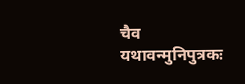चैव यथावन्मुनिपुत्रकः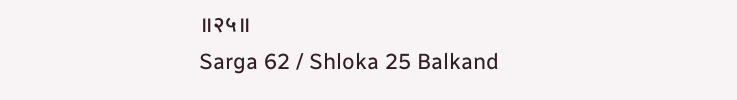॥२५॥
Sarga 62 / Shloka 25 Balkand